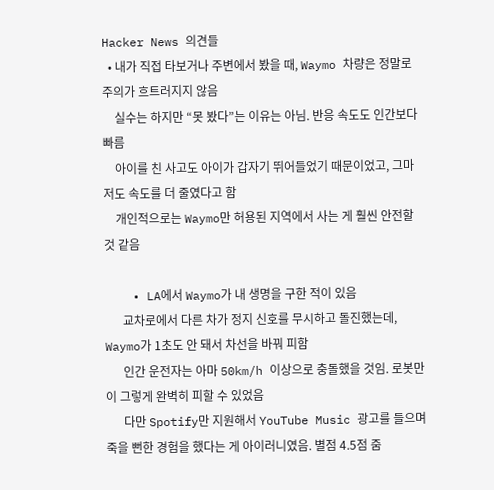Hacker News 의견들
  • 내가 직접 타보거나 주변에서 봤을 때, Waymo 차량은 정말로 주의가 흐트러지지 않음
    실수는 하지만 “못 봤다”는 이유는 아님. 반응 속도도 인간보다 빠름
    아이를 친 사고도 아이가 갑자기 뛰어들었기 때문이었고, 그마저도 속도를 더 줄였다고 함
    개인적으로는 Waymo만 허용된 지역에서 사는 게 훨씬 안전할 것 같음

    • LA에서 Waymo가 내 생명을 구한 적이 있음
      교차로에서 다른 차가 정지 신호를 무시하고 돌진했는데, Waymo가 1초도 안 돼서 차선을 바꿔 피함
      인간 운전자는 아마 50km/h 이상으로 충돌했을 것임. 로봇만이 그렇게 완벽히 피할 수 있었음
      다만 Spotify만 지원해서 YouTube Music 광고를 들으며 죽을 뻔한 경험을 했다는 게 아이러니였음. 별점 4.5점 줌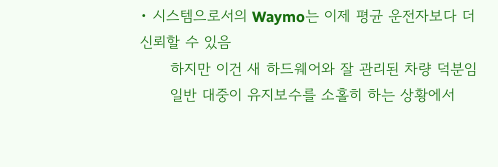• 시스템으로서의 Waymo는 이제 평균 운전자보다 더 신뢰할 수 있음
      하지만 이건 새 하드웨어와 잘 관리된 차량 덕분임
      일반 대중이 유지보수를 소홀히 하는 상황에서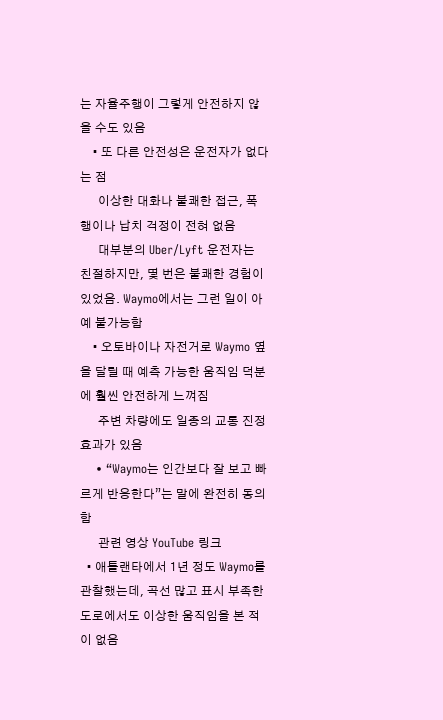는 자율주행이 그렇게 안전하지 않을 수도 있음
    • 또 다른 안전성은 운전자가 없다는 점
      이상한 대화나 불쾌한 접근, 폭행이나 납치 걱정이 전혀 없음
      대부분의 Uber/Lyft 운전자는 친절하지만, 몇 번은 불쾌한 경험이 있었음. Waymo에서는 그런 일이 아예 불가능함
    • 오토바이나 자전거로 Waymo 옆을 달릴 때 예측 가능한 움직임 덕분에 훨씬 안전하게 느껴짐
      주변 차량에도 일종의 교통 진정 효과가 있음
    • “Waymo는 인간보다 잘 보고 빠르게 반응한다”는 말에 완전히 동의함
      관련 영상 YouTube 링크
  • 애틀랜타에서 1년 정도 Waymo를 관찰했는데, 곡선 많고 표시 부족한 도로에서도 이상한 움직임을 본 적이 없음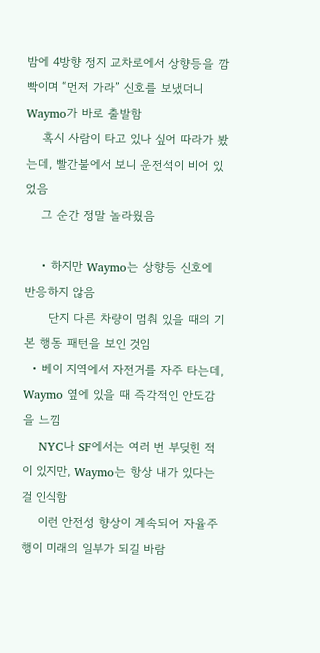밤에 4방향 정지 교차로에서 상향등을 깜빡이며 “먼저 가라” 신호를 보냈더니 Waymo가 바로 출발함
    혹시 사람이 타고 있나 싶어 따라가 봤는데, 빨간불에서 보니 운전석이 비어 있었음
    그 순간 정말 놀라웠음

    • 하지만 Waymo는 상향등 신호에 반응하지 않음
      단지 다른 차량이 멈춰 있을 때의 기본 행동 패턴을 보인 것임
  • 베이 지역에서 자전거를 자주 타는데, Waymo 옆에 있을 때 즉각적인 안도감을 느낌
    NYC나 SF에서는 여러 번 부딪힌 적이 있지만, Waymo는 항상 내가 있다는 걸 인식함
    이런 안전성 향상이 계속되어 자율주행이 미래의 일부가 되길 바람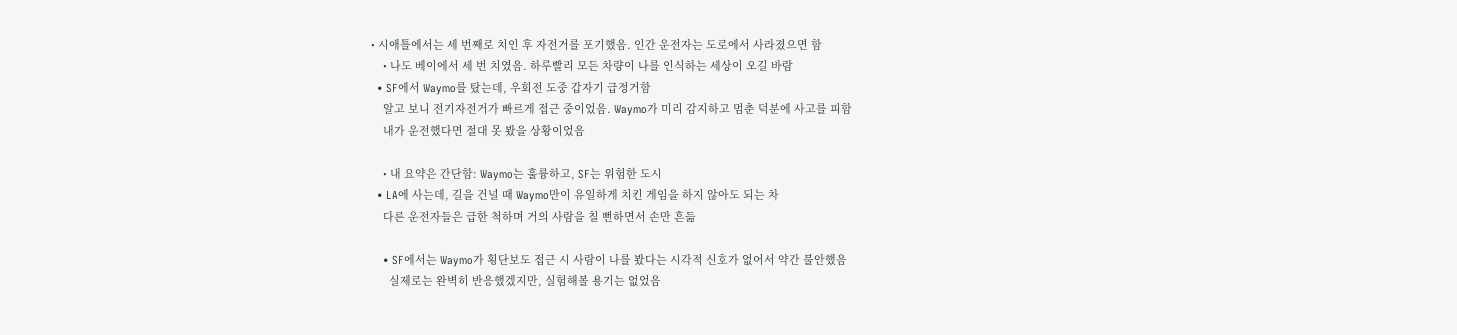• 시애틀에서는 세 번째로 치인 후 자전거를 포기했음. 인간 운전자는 도로에서 사라졌으면 함
    • 나도 베이에서 세 번 치였음. 하루빨리 모든 차량이 나를 인식하는 세상이 오길 바람
  • SF에서 Waymo를 탔는데, 우회전 도중 갑자기 급정거함
    알고 보니 전기자전거가 빠르게 접근 중이었음. Waymo가 미리 감지하고 멈춘 덕분에 사고를 피함
    내가 운전했다면 절대 못 봤을 상황이었음

    • 내 요약은 간단함: Waymo는 훌륭하고, SF는 위험한 도시
  • LA에 사는데, 길을 건널 때 Waymo만이 유일하게 치킨 게임을 하지 않아도 되는 차
    다른 운전자들은 급한 척하며 거의 사람을 칠 뻔하면서 손만 흔듦

    • SF에서는 Waymo가 횡단보도 접근 시 사람이 나를 봤다는 시각적 신호가 없어서 약간 불안했음
      실제로는 완벽히 반응했겠지만, 실험해볼 용기는 없었음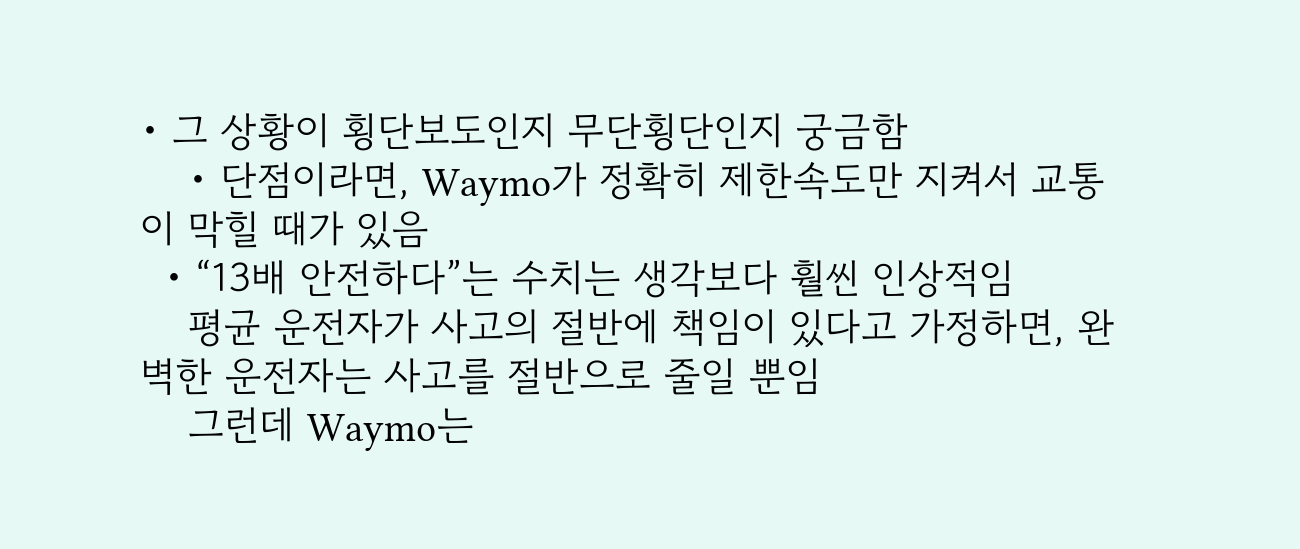• 그 상황이 횡단보도인지 무단횡단인지 궁금함
    • 단점이라면, Waymo가 정확히 제한속도만 지켜서 교통이 막힐 때가 있음
  • “13배 안전하다”는 수치는 생각보다 훨씬 인상적임
    평균 운전자가 사고의 절반에 책임이 있다고 가정하면, 완벽한 운전자는 사고를 절반으로 줄일 뿐임
    그런데 Waymo는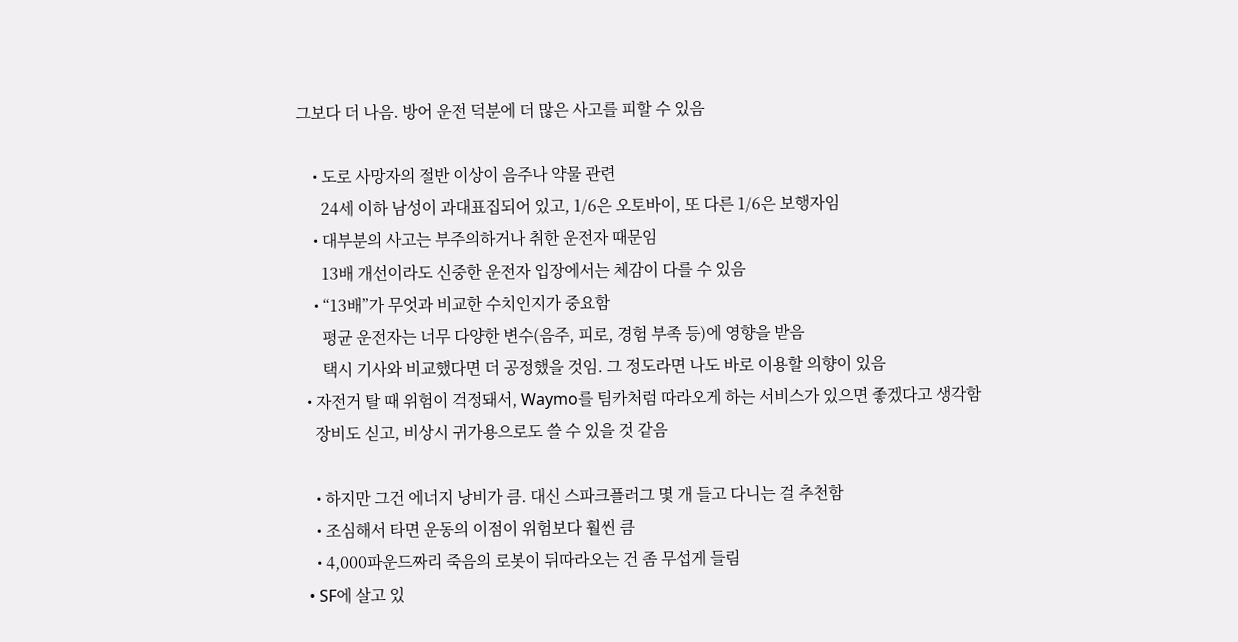그보다 더 나음. 방어 운전 덕분에 더 많은 사고를 피할 수 있음

    • 도로 사망자의 절반 이상이 음주나 약물 관련
      24세 이하 남성이 과대표집되어 있고, 1/6은 오토바이, 또 다른 1/6은 보행자임
    • 대부분의 사고는 부주의하거나 취한 운전자 때문임
      13배 개선이라도 신중한 운전자 입장에서는 체감이 다를 수 있음
    • “13배”가 무엇과 비교한 수치인지가 중요함
      평균 운전자는 너무 다양한 변수(음주, 피로, 경험 부족 등)에 영향을 받음
      택시 기사와 비교했다면 더 공정했을 것임. 그 정도라면 나도 바로 이용할 의향이 있음
  • 자전거 탈 때 위험이 걱정돼서, Waymo를 팀카처럼 따라오게 하는 서비스가 있으면 좋겠다고 생각함
    장비도 싣고, 비상시 귀가용으로도 쓸 수 있을 것 같음

    • 하지만 그건 에너지 낭비가 큼. 대신 스파크플러그 몇 개 들고 다니는 걸 추천함
    • 조심해서 타면 운동의 이점이 위험보다 훨씬 큼
    • 4,000파운드짜리 죽음의 로봇이 뒤따라오는 건 좀 무섭게 들림
  • SF에 살고 있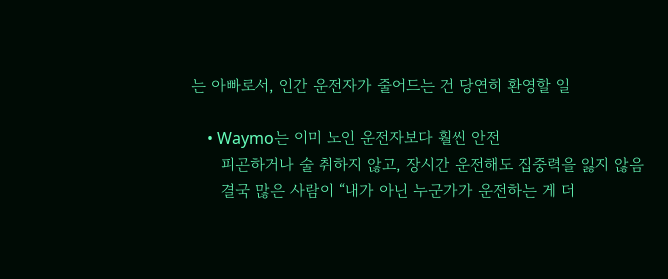는 아빠로서, 인간 운전자가 줄어드는 건 당연히 환영할 일

    • Waymo는 이미 노인 운전자보다 훨씬 안전
      피곤하거나 술 취하지 않고, 장시간 운전해도 집중력을 잃지 않음
      결국 많은 사람이 “내가 아닌 누군가가 운전하는 게 더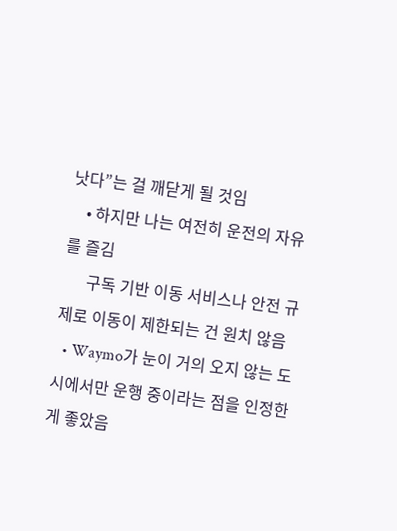낫다”는 걸 깨닫게 될 것임
    • 하지만 나는 여전히 운전의 자유를 즐김
      구독 기반 이동 서비스나 안전 규제로 이동이 제한되는 건 원치 않음
  • Waymo가 눈이 거의 오지 않는 도시에서만 운행 중이라는 점을 인정한 게 좋았음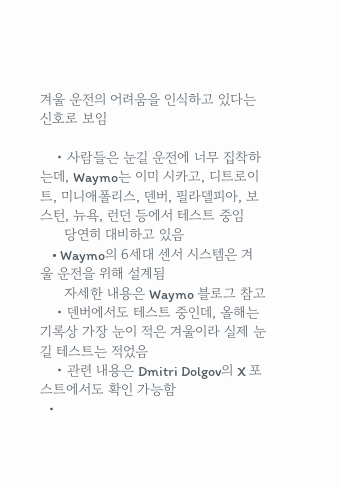겨울 운전의 어려움을 인식하고 있다는 신호로 보임

    • 사람들은 눈길 운전에 너무 집착하는데, Waymo는 이미 시카고, 디트로이트, 미니애폴리스, 덴버, 필라델피아, 보스턴, 뉴욕, 런던 등에서 테스트 중임
      당연히 대비하고 있음
    • Waymo의 6세대 센서 시스템은 겨울 운전을 위해 설계됨
      자세한 내용은 Waymo 블로그 참고
    • 덴버에서도 테스트 중인데, 올해는 기록상 가장 눈이 적은 겨울이라 실제 눈길 테스트는 적었음
    • 관련 내용은 Dmitri Dolgov의 X 포스트에서도 확인 가능함
  •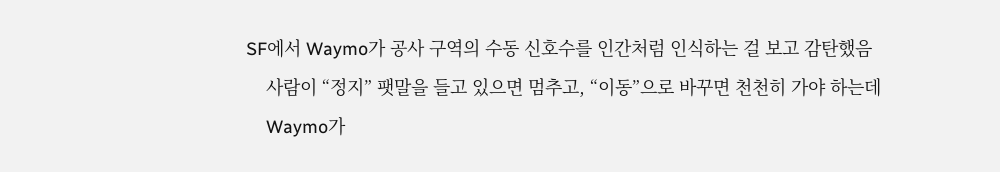SF에서 Waymo가 공사 구역의 수동 신호수를 인간처럼 인식하는 걸 보고 감탄했음
    사람이 “정지” 팻말을 들고 있으면 멈추고, “이동”으로 바꾸면 천천히 가야 하는데
    Waymo가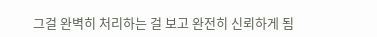그걸 완벽히 처리하는 걸 보고 완전히 신뢰하게 됨